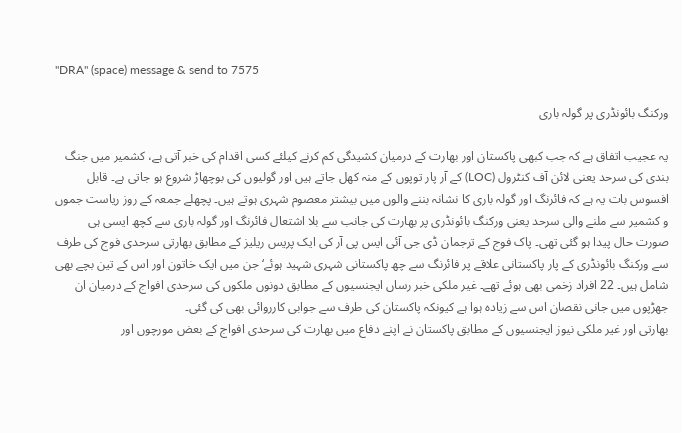"DRA" (space) message & send to 7575

ورکنگ بائونڈری پر گولہ باری

یہ عجیب اتفاق ہے کہ جب کبھی پاکستان اور بھارت کے درمیان کشیدگی کم کرنے کیلئے کسی اقدام کی خبر آتی ہے، کشمیر میں جنگ بندی کی سرحد یعنی لائن آف کنٹرول (LOC) کے آر پار توپوں کے منہ کھل جاتے ہیں اور گولیوں کی بوچھاڑ شروع ہو جاتی ہے۔ قابل افسوس بات یہ ہے کہ فائرنگ اور گولہ باری کا نشانہ بننے والوں میں بیشتر معصوم شہری ہوتے ہیں۔ پچھلے جمعہ کے روز ریاست جموں و کشمیر سے ملنے والی سرحد یعنی ورکنگ بائونڈری پر بھارت کی جانب سے بلا اشتعال فائرنگ اور گولہ باری سے کچھ ایسی ہی صورت حال پیدا ہو گئی تھی۔ پاک فوج کے ترجمان ڈی جی آئی ایس پی آر کی ایک پریس ریلیز کے مطابق بھارتی سرحدی فوج کی طرف سے ورکنگ بائونڈری کے پار پاکستانی علاقے پر فائرنگ سے چھ پاکستانی شہری شہید ہوئے‘ جن میں ایک خاتون اور اس کے تین بچے بھی شامل ہیں۔ 22 افراد زخمی بھی ہوئے تھے۔ غیر ملکی خبر رساں ایجنسیوں کے مطابق دونوں ملکوں کی سرحدی افواج کے درمیان ان جھڑپوں میں جانی نقصان اس سے زیادہ ہوا ہے کیونکہ پاکستان کی طرف سے جوابی کارروائی بھی کی گئی۔
بھارتی اور غیر ملکی نیوز ایجنسیوں کے مطابق پاکستان نے اپنے دفاع میں بھارت کی سرحدی افواج کے بعض مورچوں اور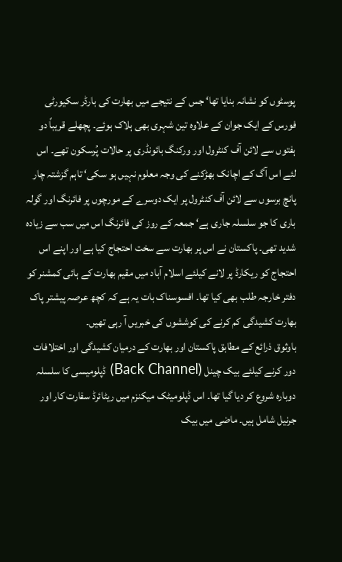پوسٹوں کو نشانہ بنایا تھا‘ جس کے نتیجے میں بھارت کی بارڈر سکیورٹی فورس کے ایک جوان کے علاوہ تین شہری بھی ہلاک ہوئے۔ پچھلے قریباً دو ہفتوں سے لائن آف کنٹرول اور ورکنگ بائونڈری پر حالات پُرسکون تھے۔ اس لئے اس آگ کے اچانک بھڑکنے کی وجہ معلوم نہیں ہو سکی‘ تاہم گزشتہ چار پانچ برسوں سے لائن آف کنٹرول پر ایک دوسرے کے مورچوں پر فائرنگ اور گولہ باری کا جو سلسلہ جاری ہے‘ جمعہ کے روز کی فائرنگ اس میں سب سے زیادہ شدید تھی۔ پاکستان نے اس پر بھارت سے سخت احتجاج کیا ہے اور اپنے اس احتجاج کو ریکارڈ پر لانے کیلئے اسلام آباد میں مقیم بھارت کے ہائی کمشنر کو دفتر خارجہ طلب بھی کیا تھا۔ افسوسناک بات یہ ہے کہ کچھ عرصہ پیشتر پاک بھارت کشیدگی کم کرنے کی کوششوں کی خبریں آ رہی تھیں۔
باوثوق ذرائع کے مطابق پاکستان اور بھارت کے درمیان کشیدگی اور اختلافات دور کرنے کیلئے بیک چینل (Back Channel) ڈپلومیسی کا سلسلہ دوبارہ شروع کر دیا گیا تھا۔ اس ڈپلومیٹک میکنزم میں ریٹائرڈ سفارت کار اور جرنیل شامل ہیں۔ ماضی میں بیک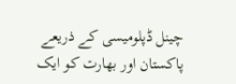چینل ڈپلومیسی کے ذریعے پاکستان اور بھارت کو ایک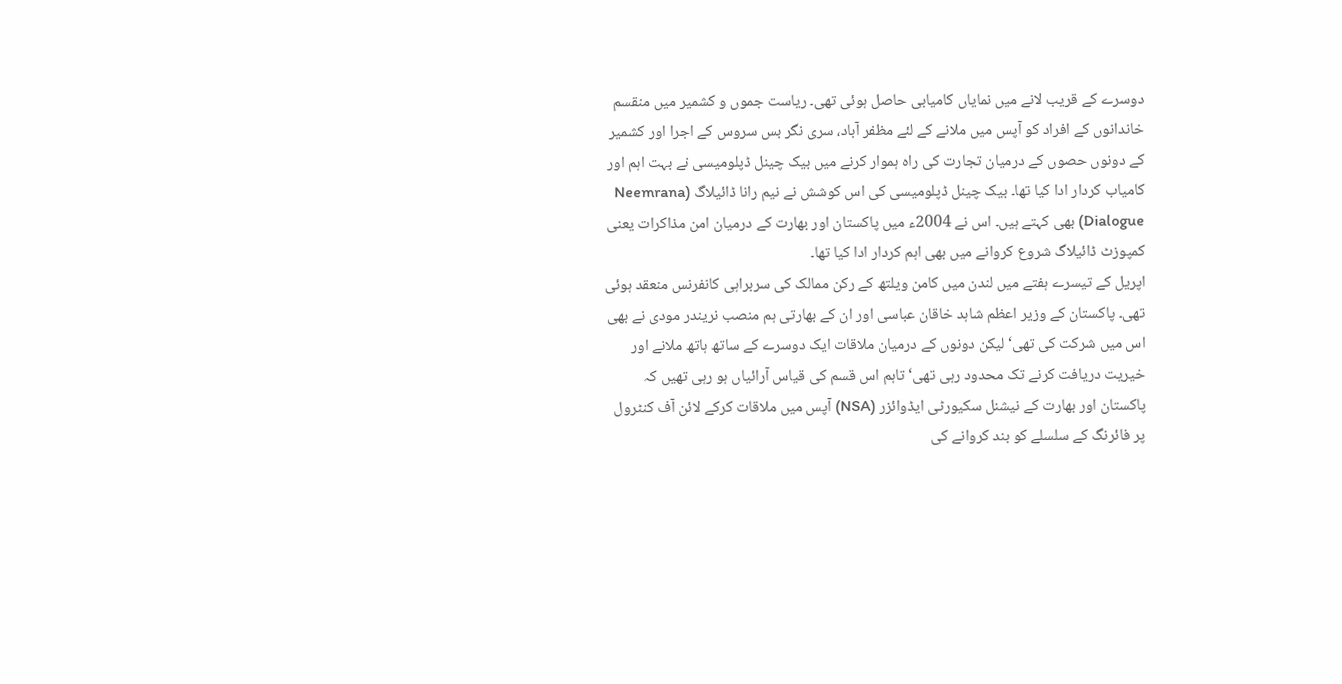دوسرے کے قریب لانے میں نمایاں کامیابی حاصل ہوئی تھی۔ ریاست جموں و کشمیر میں منقسم خاندانوں کے افراد کو آپس میں ملانے کے لئے مظفر آباد، سری نگر بس سروس کے اجرا اور کشمیر کے دونوں حصوں کے درمیان تجارت کی راہ ہموار کرنے میں بیک چینل ڈپلومیسی نے بہت اہم اور کامیاب کردار ادا کیا تھا۔ بیک چینل ڈپلومیسی کی اس کوشش نے نیم رانا ڈائیلاگ (Neemrana Dialogue) بھی کہتے ہیں۔ اس نے 2004ء میں پاکستان اور بھارت کے درمیان امن مذاکرات یعنی کمپوزٹ ڈائیلاگ شروع کروانے میں بھی اہم کردار ادا کیا تھا۔
اپریل کے تیسرے ہفتے میں لندن میں کامن ویلتھ کے رکن ممالک کی سربراہی کانفرنس منعقد ہوئی تھی۔ پاکستان کے وزیر اعظم شاہد خاقان عباسی اور ان کے بھارتی ہم منصب نریندر مودی نے بھی اس میں شرکت کی تھی‘ لیکن دونوں کے درمیان ملاقات ایک دوسرے کے ساتھ ہاتھ ملانے اور خیریت دریافت کرنے تک محدود رہی تھی‘ تاہم اس قسم کی قیاس آرائیاں ہو رہی تھیں کہ پاکستان اور بھارت کے نیشنل سکیورٹی ایڈوائزر (NSA) آپس میں ملاقات کرکے لائن آف کنٹرول پر فائرنگ کے سلسلے کو بند کروانے کی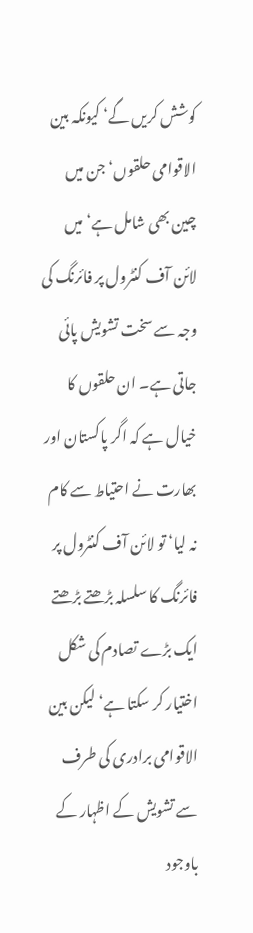کوشش کریں گے‘ کیونکہ بین الاقوامی حلقوں‘ جن میں چین بھی شامل ہے‘ میں لائن آف کنٹرول پر فائرنگ کی وجہ سے سخت تشویش پائی جاتی ہے۔ ان حلقوں کا خیال ہے کہ اگر پاکستان اور بھارت نے احتیاط سے کام نہ لیا‘ تو لائن آف کنٹرول پر فائرنگ کا سلسلہ بڑھتے بڑھتے ایک بڑے تصادم کی شکل اختیار کر سکتا ہے‘ لیکن بین الاقوامی برادری کی طرف سے تشویش کے اظہار کے باوجود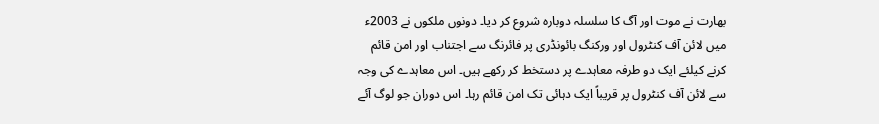بھارت نے موت اور آگ کا سلسلہ دوبارہ شروع کر دیا۔ دونوں ملکوں نے 2003ء میں لائن آف کنٹرول اور ورکنگ بائونڈری پر فائرنگ سے اجتناب اور امن قائم کرنے کیلئے ایک دو طرفہ معاہدے پر دستخط کر رکھے ہیں۔ اس معاہدے کی وجہ سے لائن آف کنٹرول پر قریباً ایک دہائی تک امن قائم رہا۔ اس دوران جو لوگ آئے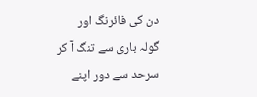دن کی فائرنگ اور گولہ باری سے تنگ آ کر سرحد سے دور اپنے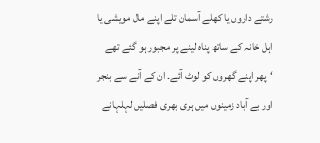رشتے داروں یا کھلے آسمان تلے اپنے مال مویشی یا اہل خانہ کے ساتھ پناہ لینے پر مجبور ہو گئے تھے ‘پھر اپنے گھروں کو لوٹ آئے۔ ان کے آنے سے بنجر اور بے آباد زمینوں میں ہری بھری فصلیں لہلہانے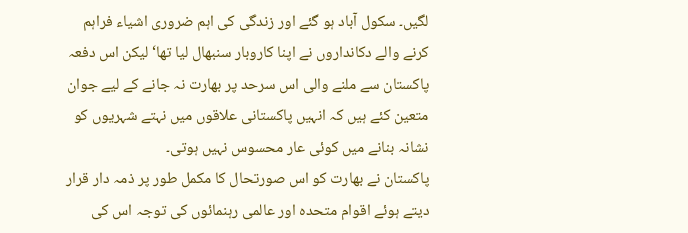لگیں۔ سکول آباد ہو گئے اور زندگی کی اہم ضروری اشیاء فراہم کرنے والے دکانداروں نے اپنا کاروبار سنبھال لیا تھا‘ لیکن اس دفعہ پاکستان سے ملنے والی اس سرحد پر بھارت نہ جانے کے لیے جوان متعین کئے ہیں کہ انہیں پاکستانی علاقوں میں نہتے شہریوں کو نشانہ بنانے میں کوئی عار محسوس نہیں ہوتی۔
پاکستان نے بھارت کو اس صورتحال کا مکمل طور پر ذمہ دار قرار دیتے ہوئے اقوام متحدہ اور عالمی رہنمائوں کی توجہ اس کی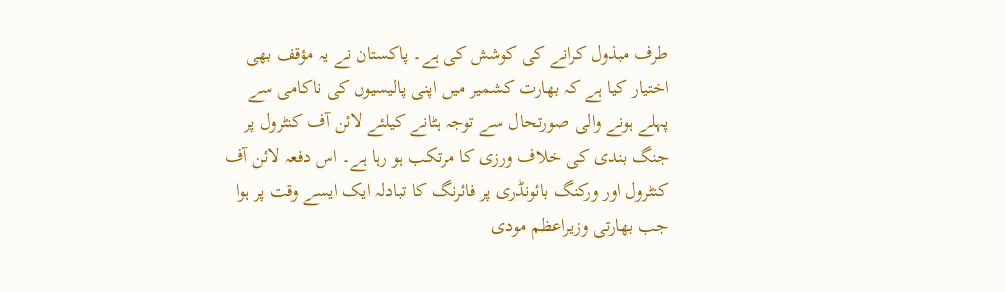طرف مبذول کرانے کی کوشش کی ہے۔ پاکستان نے یہ مؤقف بھی اختیار کیا ہے کہ بھارت کشمیر میں اپنی پالیسیوں کی ناکامی سے پہلے ہونے والی صورتحال سے توجہ ہٹانے کیلئے لائن آف کنٹرول پر جنگ بندی کی خلاف ورزی کا مرتکب ہو رہا ہے۔ اس دفعہ لائن آف کنٹرول اور ورکنگ بائونڈری پر فائرنگ کا تبادلہ ایک ایسے وقت پر ہوا جب بھارتی وزیراعظم مودی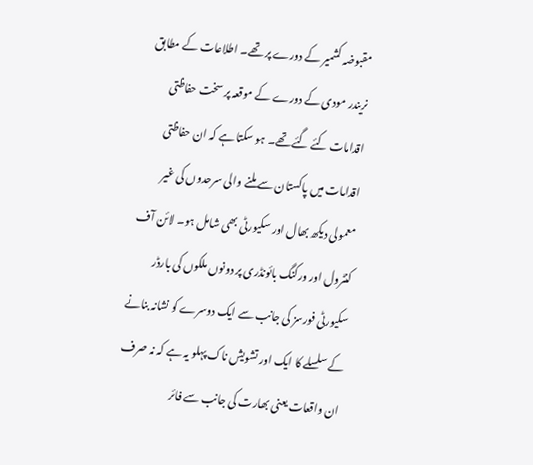مقبوضہ کشمیر کے دورے پر تھے۔ اطلاعات کے مطابق نریندر مودی کے دورے کے موقعہ پر سخت حفاظتی اقدامات کئے گئے تھے۔ ہو سکتا ہے کہ ان حفاظتی اقدامات میں پاکستان سے ملنے والی سرحدوں کی غیر معمولی دیکھ بھال اور سکیورٹی بھی شامل ہو۔ لائن آف کنٹرول اور ورکنگ بائونڈری پر دونوں ملکوں کی بارڈر سکیورٹی فورسز کی جانب سے ایک دوسرے کو نشانہ بنانے کے سلسلے کا ایک اور تشویش ناک پہلو یہ ہے کہ نہ صرف ان واقعات یعنی بھارت کی جانب سے فائر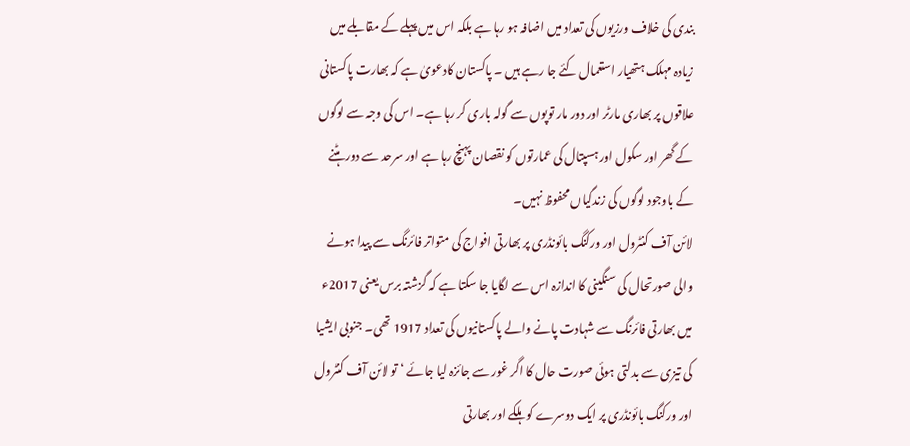بندی کی خلاف ورزیوں کی تعداد میں اضافہ ہو رہا ہے بلکہ اس میں پہلے کے مقابلے میں زیادہ مہلک ہتھیار استعمال کئے جا رہے ہیں ۔ پاکستان کادعویٰ ہے کہ بھارت پاکستانی علاقوں پر بھاری مارٹر اور دور مار توپوں سے گولہ باری کر رہا ہے۔ اس کی وجہ سے لوگوں کے گھر اور سکول اور ہسپتال کی عمارتوں کو نقصان پہنچ رہا ہے اور سرحد سے دور ہٹنے کے باوجود لوگوں کی زندگیاں محفوظ نہیں۔
لائن آف کنٹرول اور ورکنگ بائونڈری پر بھارتی افواج کی متواتر فائرنگ سے پیدا ہونے والی صورتحال کی سنگینی کا اندازہ اس سے لگایا جا سکتا ہے کہ گزشتہ برس یعنی 2017ء میں بھارتی فائرنگ سے شہادت پانے والے پاکستانیوں کی تعداد 1917 تھی۔ جنوبی ایشیا کی تیزی سے بدلتی ہوئی صورت حال کا اگر غور سے جائزہ لیا جائے ‘تو لائن آف کنٹرول اور ورکنگ بائونڈری پر ایک دوسرے کو ہلکے اور بھارتی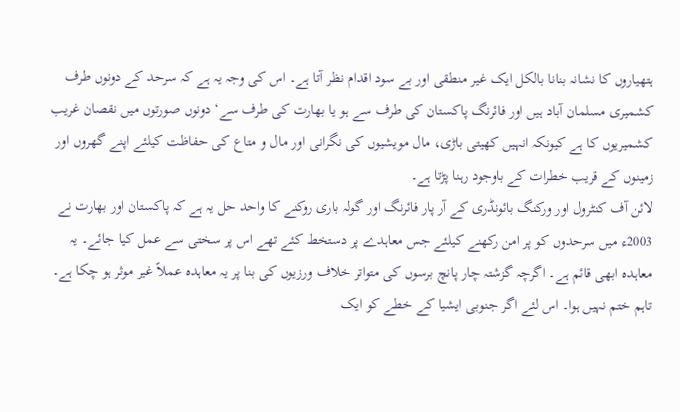ہتھیاروں کا نشانہ بنانا بالکل ایک غیر منطقی اور بے سود اقدام نظر آتا ہے۔ اس کی وجہ یہ ہے کہ سرحد کے دونوں طرف کشمیری مسلمان آباد ہیں اور فائرنگ پاکستان کی طرف سے ہو یا بھارت کی طرف سے‘ دونوں صورتوں میں نقصان غریب کشمیریوں کا ہے کیونکہ انہیں کھیتی باڑی، مال مویشیوں کی نگرانی اور مال و متاع کی حفاظت کیلئے اپنے گھروں اور زمینوں کے قریب خطرات کے باوجود رہنا پڑتا ہے۔
لائن آف کنٹرول اور ورکنگ بائونڈری کے آر پار فائرنگ اور گولہ باری روکنے کا واحد حل یہ ہے کہ پاکستان اور بھارت نے 2003ء میں سرحدوں کو پر امن رکھنے کیلئے جس معاہدے پر دستخط کئے تھے اس پر سختی سے عمل کیا جائے۔ یہ معاہدہ ابھی قائم ہے۔ اگرچہ گزشتہ چار پانچ برسوں کی متواتر خلاف ورزیوں کی بنا پر یہ معاہدہ عملاً غیر موثر ہو چکا ہے۔ تاہم ختم نہیں ہوا۔ اس لئے اگر جنوبی ایشیا کے خطے کو ایک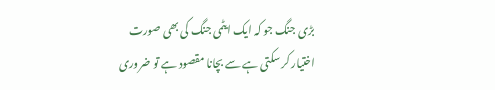بڑی جنگ جو کہ ایک ایٹمی جنگ کی بھی صورت اختیار کر سکتی ہے سے بچانا مقصود ہے تو ضروری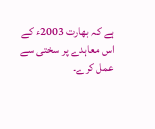ہے کہ بھارت 2003ء کے اس معاہدے پر سختی سے عمل کرے۔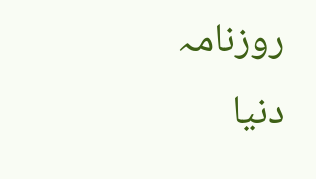روزنامہ دنیا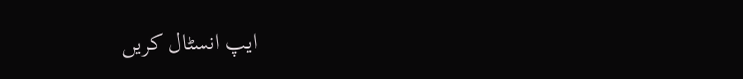ایپ انسٹال کریں